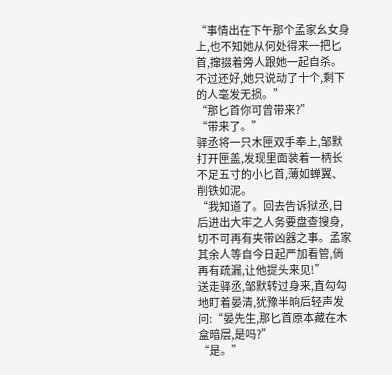“事情出在下午那个孟家幺女身上,也不知她从何处得来一把匕首,撺掇着旁人跟她一起自杀。不过还好,她只说动了十个,剩下的人毫发无损。”
“那匕首你可曾带来?”
“带来了。”
驿丞将一只木匣双手奉上,邹默打开匣盖,发现里面装着一柄长不足五寸的小匕首,薄如蝉翼、削铁如泥。
“我知道了。回去告诉狱丞,日后进出大牢之人务要盘查搜身,切不可再有夹带凶器之事。孟家其余人等自今日起严加看管,倘再有疏漏,让他提头来见!”
送走驿丞,邹默转过身来,直勾勾地盯着晏清,犹豫半晌后轻声发问:“晏先生,那匕首原本藏在木盒暗层,是吗?”
“是。”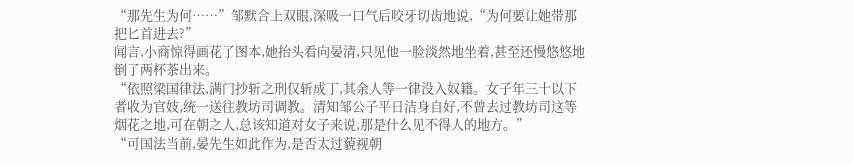“那先生为何……”邹默合上双眼,深吸一口气后咬牙切齿地说,“为何要让她带那把匕首进去?”
闻言,小商惊得画花了图本,她抬头看向晏清,只见他一脸淡然地坐着,甚至还慢悠悠地倒了两杯茶出来。
“依照梁国律法,满门抄斩之刑仅斩成丁,其余人等一律没入奴籍。女子年三十以下者收为官妓,统一送往教坊司调教。清知邹公子平日洁身自好,不曾去过教坊司这等烟花之地,可在朝之人,总该知道对女子来说,那是什么见不得人的地方。”
“可国法当前,晏先生如此作为,是否太过藐视朝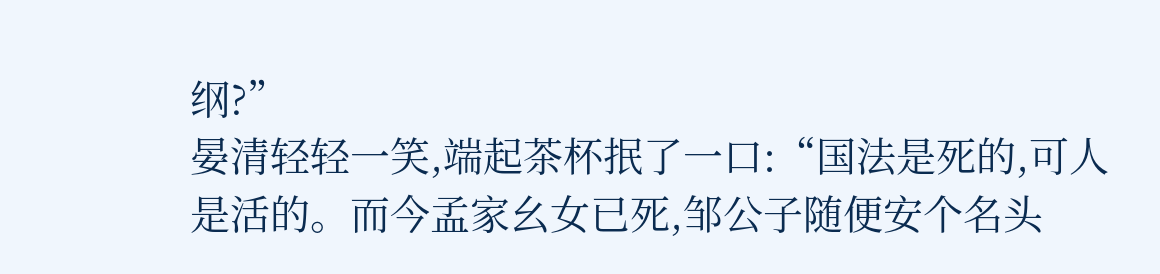纲?”
晏清轻轻一笑,端起茶杯抿了一口:“国法是死的,可人是活的。而今孟家幺女已死,邹公子随便安个名头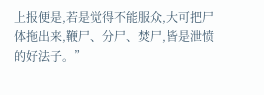上报便是,若是觉得不能服众,大可把尸体拖出来,鞭尸、分尸、焚尸,皆是泄愤的好法子。”